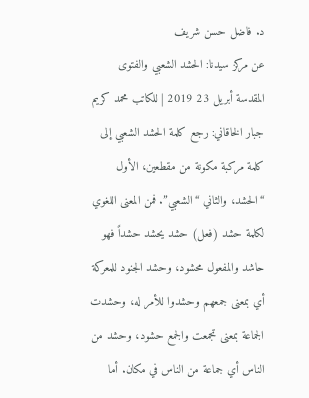د. فاضل حسن شريف
عن مركز سيدنا: الحشد الشعبي والفتوى المقدسة أبريل 23 2019 | للكاتب محمد كريم جبار الخاقاني: رجع كلمة الحشد الشعبي إلى كلمة مركبة مكونة من مقطعين، الأول “الحشد، والثاني “الشعبي”. فمن المعنى اللغوي لكلمة حشد (فعل) حشد يحشد حشداً فهو حاشد والمفعول محشود، وحشد الجنود للمعركة أي بمعنى جمعهم وحشدوا للأمر له، وحشدت الجماعة بمعنى تجمعت والجمع حشود، وحشد من الناس أي جماعة من الناس في مكان. أما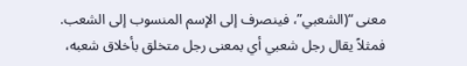معنى “(الشعبي”، فينصرف إلى الإسم المنسوب إلى الشعب. فمثلاً يقال رجل شعبي أي بمعنى رجل متخلق بأخلاق شعبه،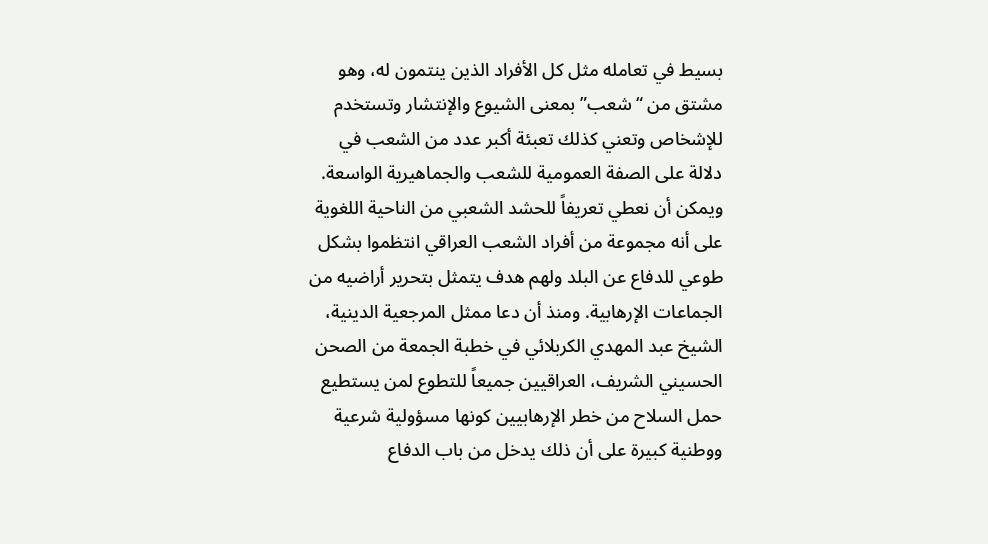بسيط في تعامله مثل كل الأفراد الذين ينتمون له، وهو مشتق من “شعب” بمعنى الشيوع والإنتشار وتستخدم للإشخاص وتعني كذلك تعبئة أكبر عدد من الشعب في دلالة على الصفة العمومية للشعب والجماهيرية الواسعة. ويمكن أن نعطي تعريفاً للحشد الشعبي من الناحية اللغوية على أنه مجموعة من أفراد الشعب العراقي انتظموا بشكل طوعي للدفاع عن البلد ولهم هدف يتمثل بتحرير أراضيه من الجماعات الإرهابية. ومنذ أن دعا ممثل المرجعية الدينية، الشيخ عبد المهدي الكربلائي في خطبة الجمعة من الصحن الحسيني الشريف، العراقيين جميعاً للتطوع لمن يستطيع حمل السلاح من خطر الإرهابيين كونها مسؤولية شرعية ووطنية كبيرة على أن ذلك يدخل من باب الدفاع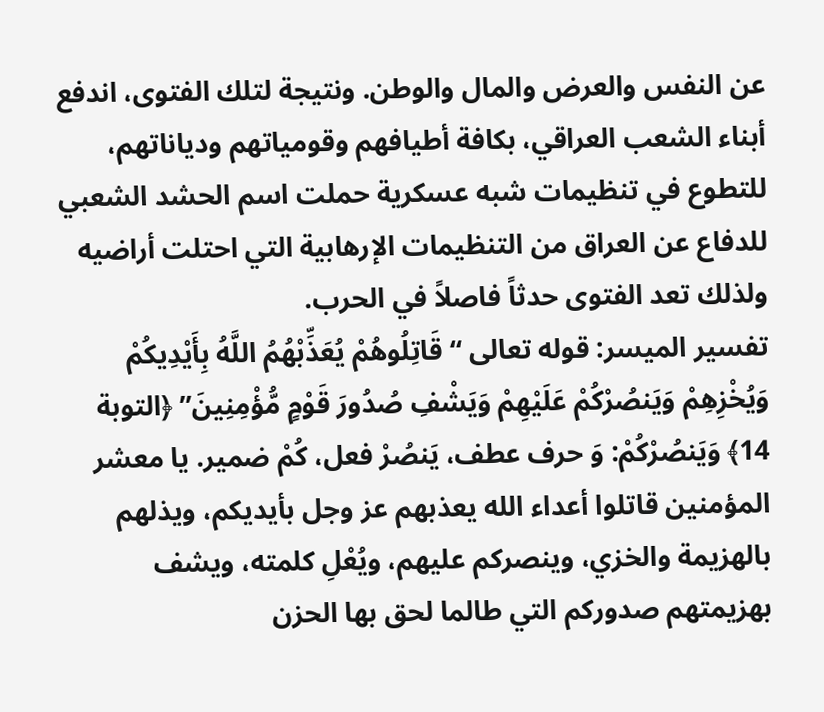عن النفس والعرض والمال والوطن. ونتيجة لتلك الفتوى، اندفع أبناء الشعب العراقي، بكافة أطيافهم وقومياتهم ودياناتهم، للتطوع في تنظيمات شبه عسكرية حملت اسم الحشد الشعبي للدفاع عن العراق من التنظيمات الإرهابية التي احتلت أراضيه ولذلك تعد الفتوى حدثاً فاصلاً في الحرب.
تفسير الميسر: قوله تعالى “قَاتِلُوهُمْ يُعَذِّبْهُمُ اللَّهُ بِأَيْدِيكُمْ وَيُخْزِهِمْ وَيَنصُرْكُمْ عَلَيْهِمْ وَيَشْفِ صُدُورَ قَوْمٍ مُّؤْمِنِينَ” ﴿التوبة 14﴾ وَيَنصُرْكُمْ: وَ حرف عطف، يَنصُرْ فعل، كُمْ ضمير. يا معشر المؤمنين قاتلوا أعداء الله يعذبهم عز وجل بأيديكم، ويذلهم بالهزيمة والخزي، وينصركم عليهم، ويُعْلِ كلمته، ويشف بهزيمتهم صدوركم التي طالما لحق بها الحزن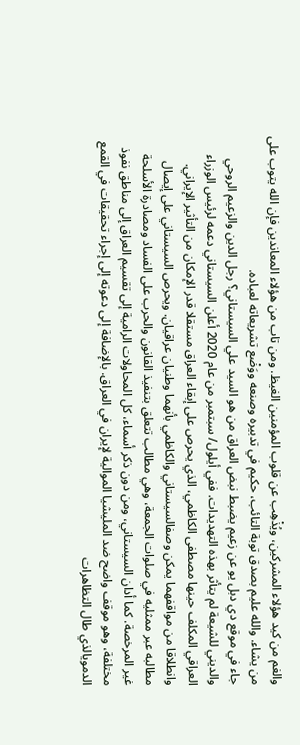والغم من كيد هؤلاء المشركين، ويُذْهِب عن قلوب المؤمنين الغيظ. ومن تاب من هؤلاء المعاندين فإن الله يتوب على من يشاء. والله عليم بصدق توبة التائب، حكيم في تدبيره وصنعه ووَضْع تشريعاته لعباده.
جاء في موقع دي دبل يو عن زعيم يضبط نبض العراق من هو السيد علي السيستاني؟ رجل الدين والزعيم الروحي والديني للشيعة لم يتأثر بهذه التهديدات. ففي أيلول/ سبتمبر من عام 2020 أعلن السيستاني دعمه لرئيس الوزراء العراقي المكلف حينها مصطفى الكاظمي، الذي يحرص على إبقاء العراق مستقلا قدر الإمكان من التأثير الإيراني. وانطلاقا من مواقفهما يمكن وصفالسيستاني والكاظمي بأنهما وطنيان عراقيان. ويحرص السيستاني على إيصال مطالبه عبر ممثليه في صلوات الجمعة، وهي مطالب تتعلق بتنفيذ القانون والحرب على الفساد ومصادرة الأسلحة غير المرخصة. كما أدان السيستاني، ومن دون ذكر أسماء، كل المحاولات الرامية إلى تقسيم العراق إلى مناطق نفوذ مختلفة، وهو موقف واضح ضد المليشيا الموالية لإيران في العراق. بالإضافة إلى دعوته إلى إجراء تحقيقات في القمع الدمويالذي طال التظاهرات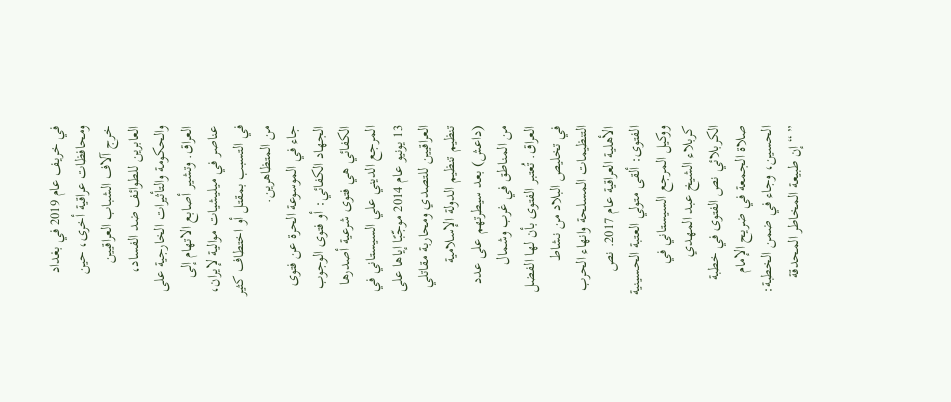في خريف عام 2019 في بغداد ومحافظات عراقية أخرى، حين خرج آلاف الشباب العراقيين العابرين للطوائف ضد الفساد، والحكومة والتأثيرات الخارجية على العراق. وتشير أصابع الاتهام إلى عناصر في ميليشيات موالية لإيران، في التسبب بمقتل أو اختطاف كثير من المتظاهرين.
جاء في الموسوعة الحرة عن فتوى الجهاد الكفائي: أو فتوى الوجوب الكفائي هي فتوى شرعية أصدرها المرجع الديني علي السيستاني في 13 يونيو عام 2014 موجّبًا إياها على العراقيين للتصدي ومحاربة مقاتلي تنظيم تنظيم الدولة الإسلامية (داعش) بعد سيطرتهم على عدد من المناطق في غرب وشمال العراق. تُعتبر الفتوى بأن لها الفضل في تخليص البلاد من نشاط التنظيمات المسلحة وانهاء الحرب الأهلية العراقية عام 2017. نص الفتوى: ألقى متولي العتبة الحسينية ووكيل المرجع السيستاني في كربلاء الشيخ عبد المهدي الكربلائي نص الفتوى في خطبة صلاة الجمعة في ضريح الإمام الحسين، وجاء في ضمن الخطبة: ” “إن طبيعة المخاطر المحدقة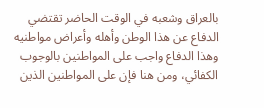بالعراق وشعبه في الوقت الحاضر تقتضي الدفاع عن هذا الوطن وأهله وأعراض مواطنيه وهذا الدفاع واجب على المواطنين بالوجوب الكفائي، ومن هنا فإن على المواطنين الذين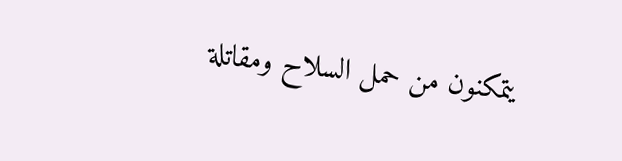يتمكنون من حمل السلاح ومقاتلة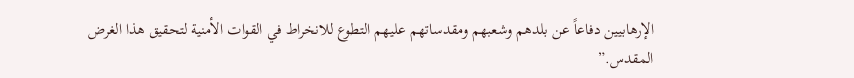الإرهابيين دفاعاً عن بلدهم وشعبهم ومقدساتهم عليهم التطوع للانخراط في القوات الأمنية لتحقيق هذا الغرض المقدس.”